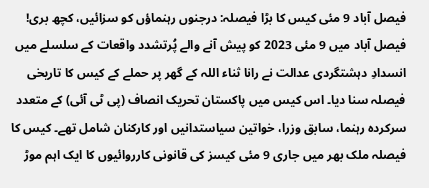فیصل آباد 9 مئی کیس کا بڑا فیصلہ: درجنوں رہنماؤں کو سزائیں، کچھ بری!
فیصل آباد میں 9 مئی 2023 کو پیش آنے والے پُرتشدد واقعات کے سلسلے میں انسدادِ دہشتگردی عدالت نے رانا ثناء اللہ کے گھر پر حملے کے کیس کا تاریخی فیصلہ سنا دیا۔ اس کیس میں پاکستان تحریک انصاف (پی ٹی آئی) کے متعدد سرکردہ رہنما، سابق وزرا، خواتین سیاستدانیں اور کارکنان شامل تھے۔ کیس کا فیصلہ ملک بھر میں جاری 9 مئی کیسز کی قانونی کارروائیوں کا ایک اہم موڑ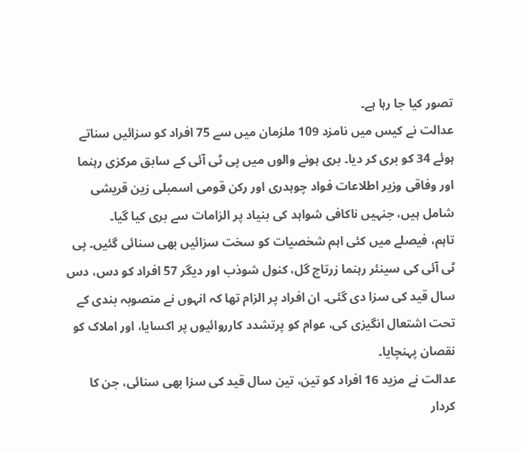تصور کیا جا رہا ہے۔
عدالت نے کیس میں نامزد 109 ملزمان میں سے 75 افراد کو سزائیں سناتے ہوئے 34 کو بری کر دیا۔ بری ہونے والوں میں پی ٹی آئی کے سابق مرکزی رہنما اور وفاقی وزیر اطلاعات فواد چوہدری اور رکن قومی اسمبلی زین قریشی شامل ہیں، جنہیں ناکافی شواہد کی بنیاد پر الزامات سے بری کیا گیا۔
تاہم، فیصلے میں کئی اہم شخصیات کو سخت سزائیں بھی سنائی گئیں۔ پی ٹی آئی کی سینئر رہنما زرتاج گل، کنول شوذب اور دیگر 57 افراد کو دس، دس سال قید کی سزا دی گئی۔ ان افراد پر الزام تھا کہ انہوں نے منصوبہ بندی کے تحت اشتعال انگیزی کی، عوام کو پرتشدد کارروائیوں پر اکسایا، اور املاک کو نقصان پہنچایا۔
عدالت نے مزید 16 افراد کو تین، تین سال قید کی سزا بھی سنائی، جن کا کردار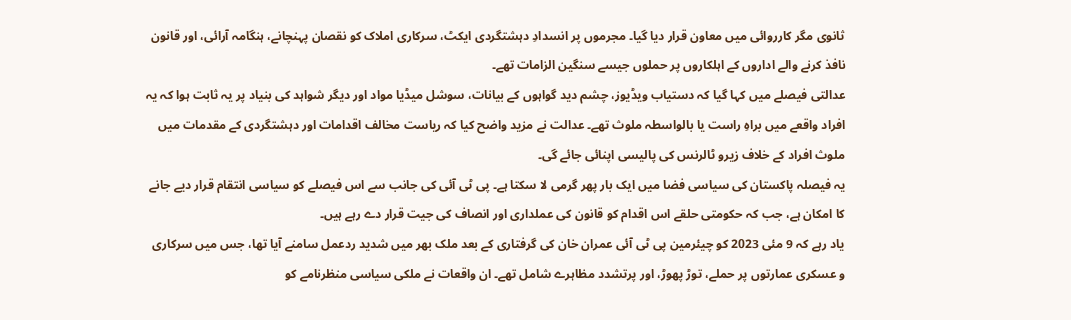ثانوی مگر کارروائی میں معاون قرار دیا گیا۔ مجرموں پر انسدادِ دہشتگردی ایکٹ، سرکاری املاک کو نقصان پہنچانے، ہنگامہ آرائی، اور قانون نافذ کرنے والے اداروں کے اہلکاروں پر حملوں جیسے سنگین الزامات تھے۔
عدالتی فیصلے میں کہا گیا کہ دستیاب ویڈیوز، چشم دید گواہوں کے بیانات، سوشل میڈیا مواد اور دیگر شواہد کی بنیاد پر یہ ثابت ہوا کہ یہ افراد واقعے میں براہِ راست یا بالواسطہ ملوث تھے۔ عدالت نے مزید واضح کیا کہ ریاست مخالف اقدامات اور دہشتگردی کے مقدمات میں ملوث افراد کے خلاف زیرو ٹالرنس کی پالیسی اپنائی جائے گی۔
یہ فیصلہ پاکستان کی سیاسی فضا میں ایک بار پھر گرمی لا سکتا ہے۔ پی ٹی آئی کی جانب سے اس فیصلے کو سیاسی انتقام قرار دیے جانے کا امکان ہے، جب کہ حکومتی حلقے اس اقدام کو قانون کی عملداری اور انصاف کی جیت قرار دے رہے ہیں۔
یاد رہے کہ 9 مئی 2023 کو چیئرمین پی ٹی آئی عمران خان کی گرفتاری کے بعد ملک بھر میں شدید ردعمل سامنے آیا تھا، جس میں سرکاری و عسکری عمارتوں پر حملے، توڑ پھوڑ، اور پرتشدد مظاہرے شامل تھے۔ ان واقعات نے ملکی سیاسی منظرنامے کو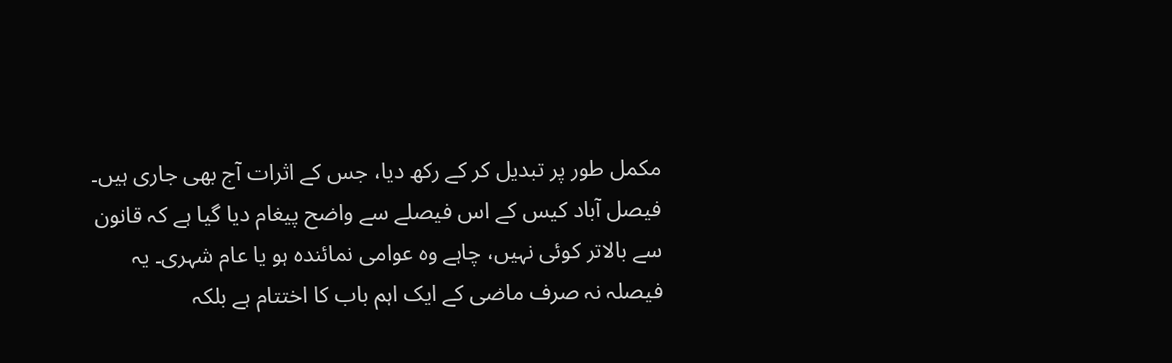مکمل طور پر تبدیل کر کے رکھ دیا، جس کے اثرات آج بھی جاری ہیں۔
فیصل آباد کیس کے اس فیصلے سے واضح پیغام دیا گیا ہے کہ قانون سے بالاتر کوئی نہیں، چاہے وہ عوامی نمائندہ ہو یا عام شہری۔ یہ فیصلہ نہ صرف ماضی کے ایک اہم باب کا اختتام ہے بلکہ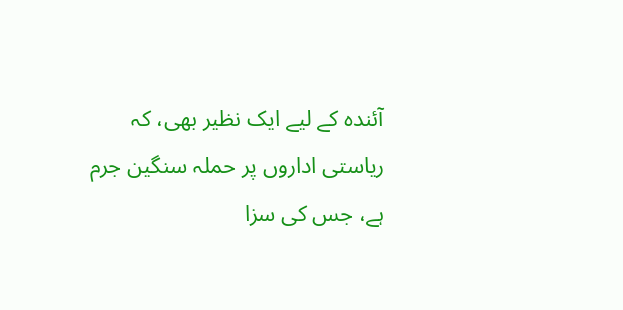آئندہ کے لیے ایک نظیر بھی، کہ ریاستی اداروں پر حملہ سنگین جرم ہے، جس کی سزا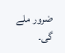ضرور ملے گی۔